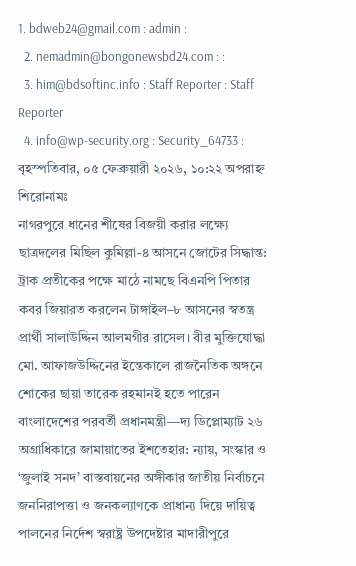1. bdweb24@gmail.com : admin :
  2. nemadmin@bongonewsbd24.com : :
  3. him@bdsoftinc.info : Staff Reporter : Staff Reporter
  4. info@wp-security.org : Security_64733 :
বৃহস্পতিবার, ০৫ ফেব্রুয়ারী ২০২৬, ১০:২২ অপরাহ্ন
শিরোনামঃ
নাগরপুরে ধানের শীষের বিজয়ী করার লক্ষ্যে ছাত্রদলের মিছিল কুমিল্লা-৪ আসনে জোটের সিদ্ধান্ত: ট্রাক প্রতীকের পক্ষে মাঠে নামছে বিএনপি পিতার কবর জিয়ারত করলেন টাঙ্গাইল–৮ আসনের স্বতন্ত্র প্রার্থী সালাউদ্দিন আলমগীর রাসেল। বীর মুক্তিযোদ্ধা মো. আফাজউদ্দিনের ইন্তেকালে রাজনৈতিক অঙ্গনে শোকের ছায়া তারেক রহমানই হতে পারেন বাংলাদেশের পরবর্তী প্রধানমন্ত্রী—দ্য ডিপ্লোম্যাট ২৬ অগ্রাধিকারে জামায়াতের ইশতেহার: ন্যায়, সংস্কার ও ‘জুলাই সনদ’ বাস্তবায়নের অঙ্গীকার জাতীয় নির্বাচনে জননিরাপত্তা ও জনকল্যাণকে প্রাধান্য দিয়ে দায়িত্ব পালনের নির্দেশ স্বরাষ্ট্র উপদেষ্টার মাদারীপুরে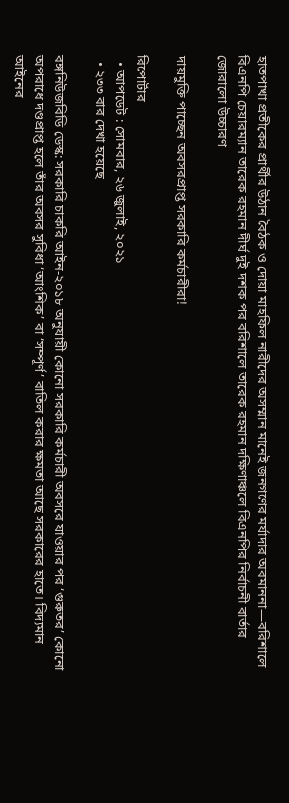হাতপাখা প্রতীকের প্রার্থীর উঠান বৈঠক ও দোয়া মাহফিল নারীদের অসম্মান মানেই জনগণের মর্যাদার অবমাননা—বরিশালে বিএনপি চেয়ারম্যান তারেক রহমান দীর্ঘ দুই দশক পর বরিশালে তারেক রহমান দক্ষিণাঞ্চলে বিএনপির নির্বাচনী বার্তার জোরালো উচ্চারণ

দায়মুক্তি পাচ্ছেন অবসরপ্রাপ্ত সরকারি কর্মচারীরা!

রিপোর্টার
  • আপডেট : সোমবার, ২৬ জুলাই, ২০২১
  • ২৩৩ বার দেখা হয়েছে

বঙ্গনিউজবিডি ডেস্ক: সরকারি চাকরি আইন-২০১৮ অনুযায়ী কোনো সরকারি কর্মচারী অবসরে যাওয়ার পর ‘গুরুতর’ কোনো অপরাধে দণ্ডপ্রাপ্ত হলে তাঁর অবসর সুবিধা ‘আংশিক’ বা ‘সম্পূর্ণ’ বাতিল করার ক্ষমতা আছে সরকারের হাতে। বিদ্যমান আইনের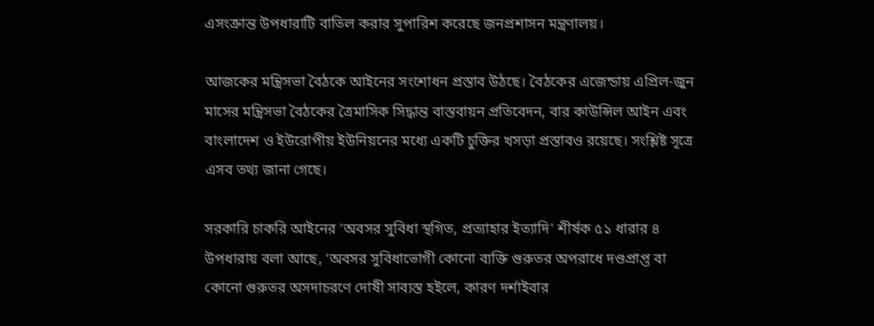এসংক্রান্ত উপধারাটি বাতিল করার সুপারিশ করেছে জনপ্রশাসন মন্ত্রণালয়।

আজকের মন্ত্রিসভা বৈঠকে আইনের সংশোধন প্রস্তাব উঠছে। বৈঠকের এজেন্ডায় এপ্রিল-জুন মাসের মন্ত্রিসভা বৈঠকের ত্রৈমাসিক সিদ্ধান্ত বাস্তবায়ন প্রতিবেদন, বার কাউন্সিল আইন এবং বাংলাদেশ ও ইউরোপীয় ইউনিয়নের মধ্যে একটি চুক্তির খসড়া প্রস্তাবও রয়েছে। সংশ্লিষ্ট সূত্রে এসব তথ্য জানা গেছে।

সরকারি চাকরি আইনের ‘অবসর সুবিধা স্থগিত, প্রত্যাহার ইত্যাদি’ শীর্ষক ৫১ ধারার ৪ উপধারায় বলা আছে, ‘অবসর সুবিধাভোগী কোনো ব্যক্তি গুরুতর অপরাধে দণ্ডপ্রাপ্ত বা কোনো গুরুতর অসদাচরণে দোষী সাব্যস্ত হইলে, কারণ দর্শাইবার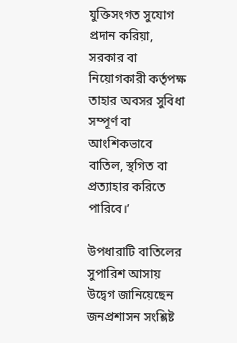যুক্তিসংগত সুযোগ প্রদান করিয়া, সরকার বা নিয়োগকারী কর্তৃপক্ষ তাহার অবসর সুবিধা সম্পূর্ণ বা আংশিকভাবে বাতিল, স্থগিত বা প্রত্যাহার করিতে পারিবে।’

উপধারাটি বাতিলের সুপারিশ আসায় উদ্বেগ জানিয়েছেন জনপ্রশাসন সংশ্লিষ্ট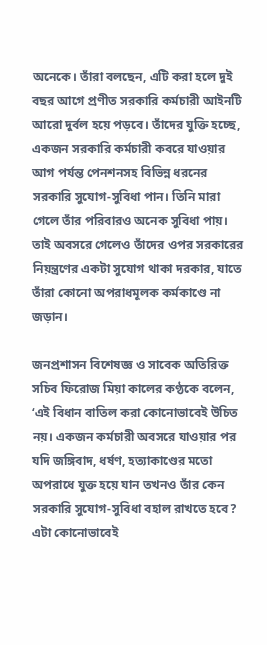অনেকে। তাঁরা বলছেন, এটি করা হলে দুই বছর আগে প্রণীত সরকারি কর্মচারী আইনটি আরো দুর্বল হয়ে পড়বে। তাঁদের যুক্তি হচ্ছে, একজন সরকারি কর্মচারী কবরে যাওয়ার আগ পর্যন্ত পেনশনসহ বিভিন্ন ধরনের সরকারি সুযোগ-সুবিধা পান। তিনি মারা গেলে তাঁর পরিবারও অনেক সুবিধা পায়। তাই অবসরে গেলেও তাঁদের ওপর সরকারের নিয়ন্ত্রণের একটা সুযোগ থাকা দরকার, যাতে তাঁরা কোনো অপরাধমূলক কর্মকাণ্ডে না জড়ান।

জনপ্রশাসন বিশেষজ্ঞ ও সাবেক অতিরিক্ত সচিব ফিরোজ মিয়া কালের কণ্ঠকে বলেন, ‘এই বিধান বাতিল করা কোনোভাবেই উচিত নয়। একজন কর্মচারী অবসরে যাওয়ার পর যদি জঙ্গিবাদ, ধর্ষণ, হত্যাকাণ্ডের মতো অপরাধে যুক্ত হয়ে যান তখনও তাঁর কেন সরকারি সুযোগ-সুবিধা বহাল রাখতে হবে? এটা কোনোভাবেই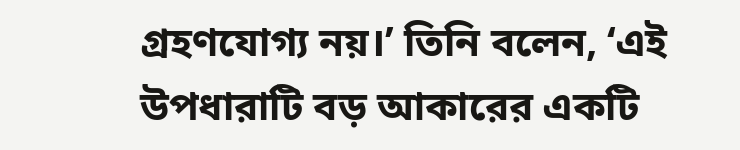গ্রহণযোগ্য নয়।’ তিনি বলেন, ‘এই উপধারাটি বড় আকারের একটি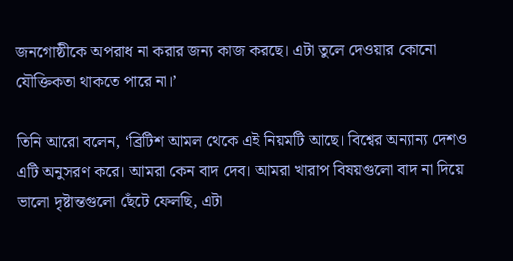জনগোষ্ঠীকে অপরাধ না করার জন্য কাজ করছে। এটা তুলে দেওয়ার কোনো যৌক্তিকতা থাকতে পারে না।’

তিনি আরো বলেন, ‘ব্রিটিশ আমল থেকে এই নিয়মটি আছে। বিশ্বের অন্যান্য দেশও এটি অনুসরণ করে। আমরা কেন বাদ দেব। আমরা খারাপ বিষয়গুলো বাদ না দিয়ে ভালো দৃষ্টান্তগুলো ছেঁটে ফেলছি, এটা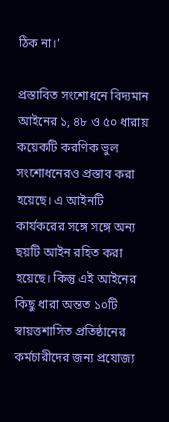ঠিক না।’

প্রস্তাবিত সংশোধনে বিদ্যমান আইনের ১, ৪৮ ও ৫০ ধারায় কয়েকটি করণিক ভুল সংশোধনেরও প্রস্তাব করা হয়েছে। এ আইনটি কার্যকরের সঙ্গে সঙ্গে অন্য ছয়টি আইন রহিত করা হয়েছে। কিন্তু এই আইনের কিছু ধারা অন্তত ১০টি স্বায়ত্তশাসিত প্রতিষ্ঠানের কর্মচারীদের জন্য প্রযোজ্য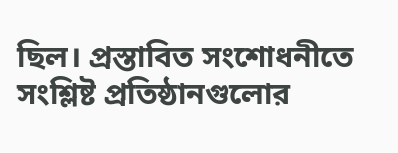ছিল। প্রস্তাবিত সংশোধনীতে সংশ্লিষ্ট প্রতিষ্ঠানগুলোর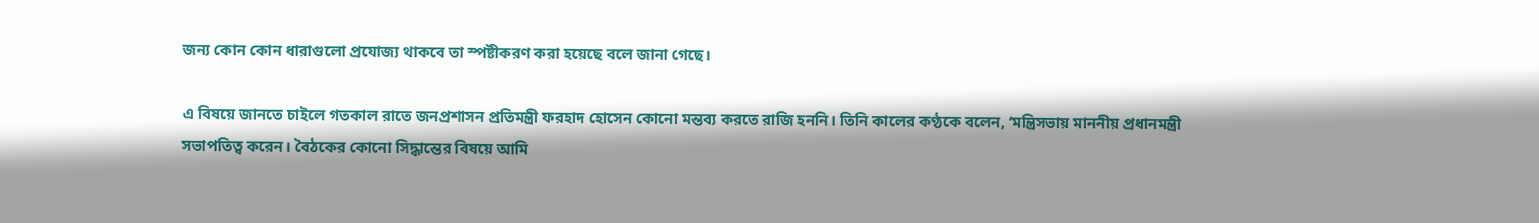জন্য কোন কোন ধারাগুলো প্রযোজ্য থাকবে তা স্পষ্টীকরণ করা হয়েছে বলে জানা গেছে।

এ বিষয়ে জানতে চাইলে গতকাল রাতে জনপ্রশাসন প্রতিমন্ত্রী ফরহাদ হোসেন কোনো মন্তব্য করতে রাজি হননি। তিনি কালের কণ্ঠকে বলেন, ‘মন্ত্রিসভায় মাননীয় প্রধানমন্ত্রী সভাপতিত্ব করেন। বৈঠকের কোনো সিদ্ধান্তের বিষয়ে আমি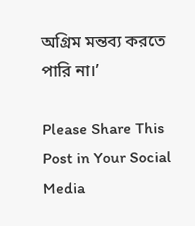অগ্রিম মন্তব্য করতে পারি না।’

Please Share This Post in Your Social Media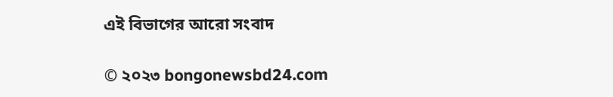এই বিভাগের আরো সংবাদ

© ২০২৩ bongonewsbd24.com